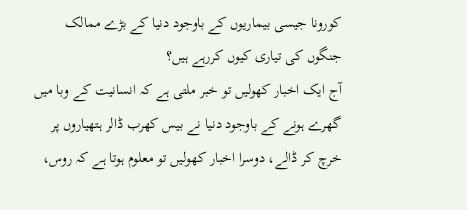کورونا جیسی بیماریوں کے باوجود دنیا کے بڑے ممالک جنگوں کی تیاری کیوں کررہے ہیں؟
آج ایک اخبار کھولیں تو خبر ملتی ہے کہ انسانیت کے وبا میں گھرے ہونے کے باوجود دنیا نے بیس کھرب ڈالر ہتھیاروں پر خرچ کر ڈالے، دوسرا اخبار کھولیں تو معلوم ہوتا ہے کہ روس،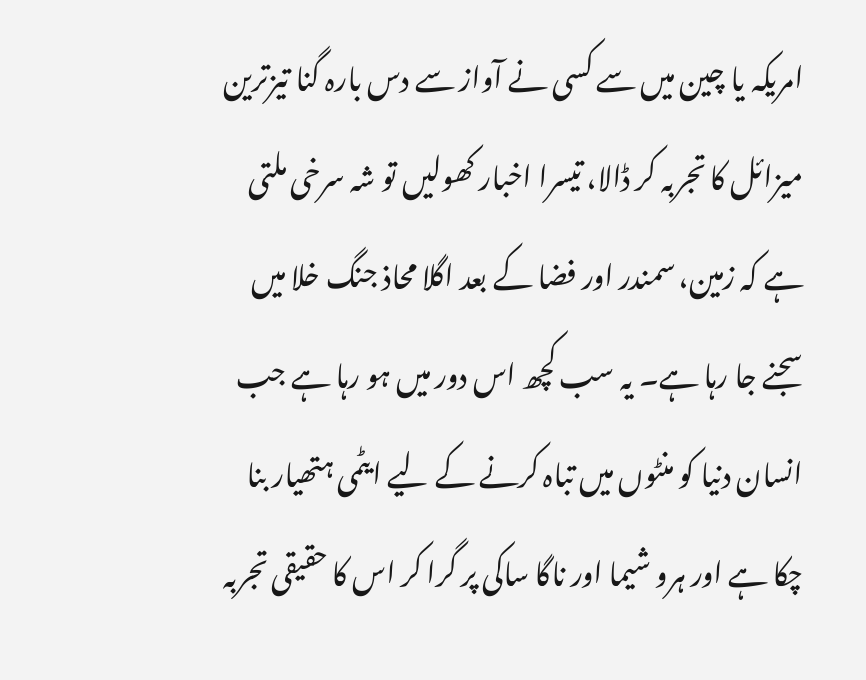امریکہ یا چین میں سے کسی نے آواز سے دس بارہ گنا تیزترین میزائل کا تجربہ کر ڈالا، تیسرا اخبار کھولیں تو شہ سرخی ملتی ہے کہ زمین، سمندر اور فضا کے بعد اگلا محاذ جنگ خلا میں سجنے جا رہا ہے۔ یہ سب کچھ اس دور میں ہو رہا ہے جب انسان دنیا کو منٹوں میں تباہ کرنے کے لیے ایٹمی ہتھیار بنا چکا ہے اور ہرو شیما اور ناگا ساکی پر گرا کر اس کا حقیقی تجربہ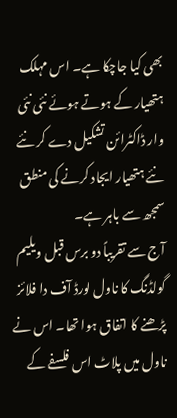بھی کیا جاچکا ہے۔ اس مہلک ہتھیار کے ہوتے ہوئے نئی نئی وار ڈاکٹرائن تشکیل دے کر نئے نئے ہتھیار ایجاد کرنے کی منطق سمجھ سے باہر ہے۔
آج سے تقریباً دو برس قبل ویلیم گولڈنگ کا ناول لورڈ آف دا فلائز پڑھنے کا اتفاق ہوا تھا۔ اس نے ناول میں پلاٹ اس فلسفے کے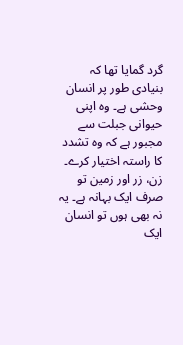گرد گمایا تھا کہ بنیادی طور پر انسان وحشی ہے۔ وہ اپنی حیوانی جبلت سے مجبور ہے کہ وہ تشدد کا راستہ اختیار کرے۔ زن، زر اور زمین تو صرف ایک بہانہ ہے۔ یہ نہ بھی ہوں تو انسان ایک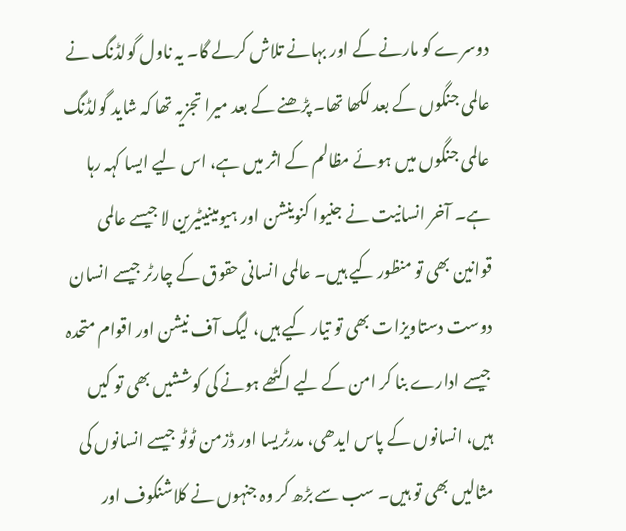دوسرے کو مارنے کے اور بہانے تلاش کرلے گا۔ یہ ناول گولڈنگ نے عالمی جنگوں کے بعد لکھا تھا۔ پڑھنے کے بعد میرا تجزیہ تھا کہ شاید گولڈنگ عالمی جنگوں میں ہوئے مظالم کے اثر میں ہے، اس لیے ایسا کہہ رہا ہے۔ آخر انسانیت نے جنیوا کنوینشن اور ہیومینیٹیرین لا جیسے عالمی قوانین بھی تو منظور کیے ہیں۔ عالمی انسانی حقوق کے چارٹر جیسے انسان دوست دستاویزات بھی تو تیار کیے ہیں، لیگ آف نیشن اور اقوام متحدہ جیسے ادارے بنا کر امن کے لیے اکٹھے ہونے کی کوششیں بھی تو کیں ہیں، انسانوں کے پاس ایدھی، مدرٹریسا اور ڈزمن ٹوٹو جیسے انسانوں کی مثالیں بھی تو ہیں۔ سب سے بڑھ کر وہ جنہوں نے کلاشنکوف اور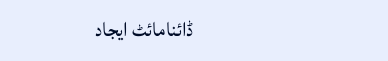ڈائنامائٹ ایجاد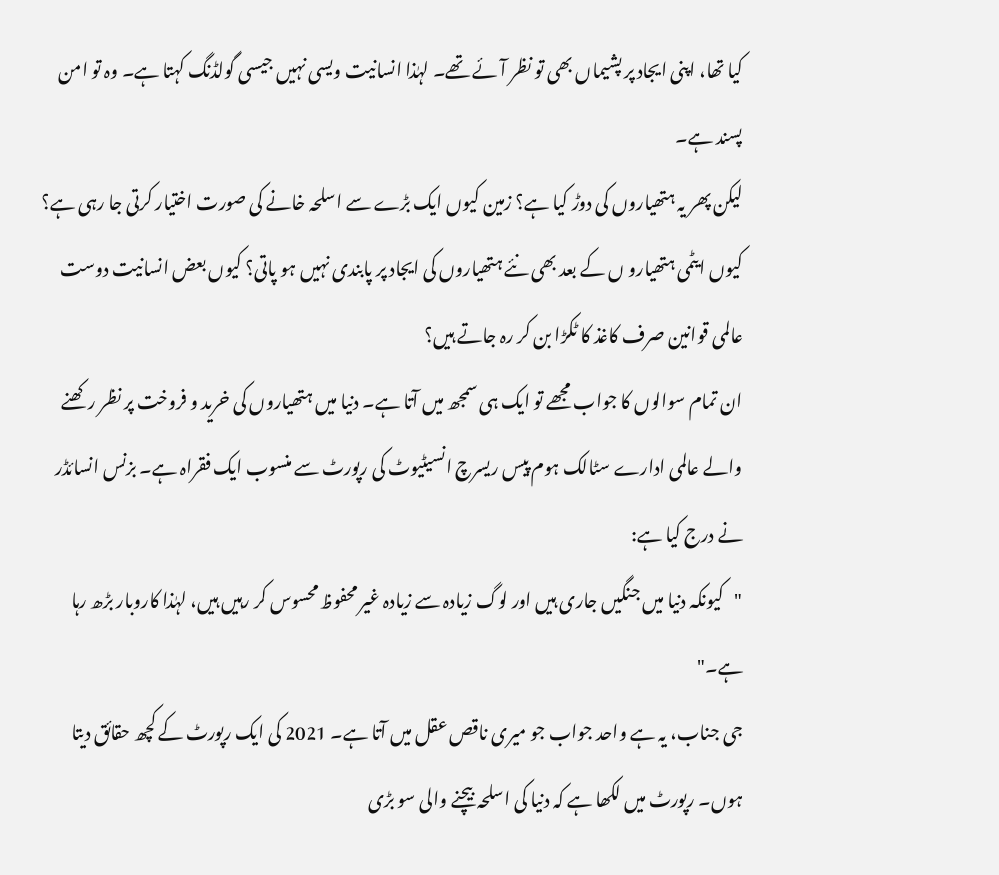کیا تھا، اپنی ایجاد پر پشیماں بھی تو نظر آئے تھے۔ لہٰذا انسانیت ویسی نہیں جیسی گولڈنگ کہتا ہے۔ وہ تو امن پسند ہے۔
لیکن پھر یہ ہتھیاروں کی دوڑ کیا ہے؟ زمین کیوں ایک بڑے سے اسلحہ خانے کی صورت اختیار کرتی جا رہی ہے؟ کیوں ایٹمی ہتھیارو ں کے بعد بھی نئے ہتھیاروں کی ایجاد پر پابندی نہیں ہو پاتی؟ کیوں بعض انسانیت دوست عالمی قوانین صرف کاغذ کا ٹکڑا بن کر رہ جاتے ہیں؟
ان تمام سوالوں کا جواب مجھے تو ایک ہی سمجھ میں آتا ہے۔ دنیا میں ہتھیاروں کی خرید و فروخت پر نظر رکھنے والے عالمی ادارے سٹالک ہوم پیس ریسرچ انسیٹیوٹ کی رپورٹ سے منسوب ایک فقراہ ہے۔ بزنس انسائڈر نے درج کیا ہے:
"کیونکہ دنیا میں جنگیں جاری ہیں اور لوگ زیادہ سے زیادہ غیر محفوظ محسوس کر رہیں ہیں، لہٰذا کاروبار بڑھ رہا ہے۔"
جی جناب، یہ ہے واحد جواب جو میری ناقص عقل میں آتا ہے۔ 2021 کی ایک رپورٹ کے کچھ حقائق دیتا ہوں۔ رپورٹ میں لکھا ہے کہ دنیا کی اسلحہ بیچنے والی سو بڑی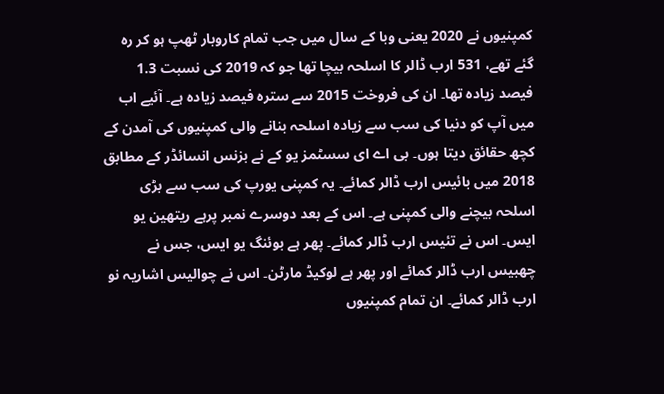کمپنیوں نے 2020 یعنی وبا کے سال میں جب تمام کاروبار ٹھپ ہو کر رہ گئے تھے، 531 ارب ڈالر کا اسلحہ بیچا تھا جو کہ 2019 کی نسبت 1.3 فیصد زیادہ تھا۔ ان کی فروخت 2015 سے سترہ فیصد زیادہ ہے۔ آئیے اب میں آپ کو دنیا کی سب سے زیادہ اسلحہ بنانے والی کمپنیوں کی آمدن کے کچھ حقائق دیتا ہوں۔ بی اے ای سسٹمز یو کے نے بزنس انسائڈر کے مطابق 2018 میں بائیس ارب ڈالر کمائے۔ یہ کمپنی یورپ کی سب سے بڑی اسلحہ بیچنے والی کمپنی ہے۔ اس کے بعد دوسرے نمبر پرہے ریتھین یو ایس۔ اس نے تئیس ارب ڈالر کمائے۔ پھر ہے بوئنگ یو ایس، جس نے چھبیس ارب ڈالر کمائے اور پھر ہے لوکیڈ مارٹن۔ اس نے چوالیس اشاریہ نو ارب ڈالر کمائے۔ ان تمام کمپنیوں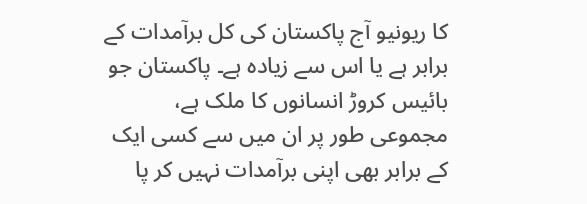کا ریونیو آج پاکستان کی کل برآمدات کے برابر ہے یا اس سے زیادہ ہے۔ پاکستان جو بائیس کروڑ انسانوں کا ملک ہے، مجموعی طور پر ان میں سے کسی ایک کے برابر بھی اپنی برآمدات نہیں کر پا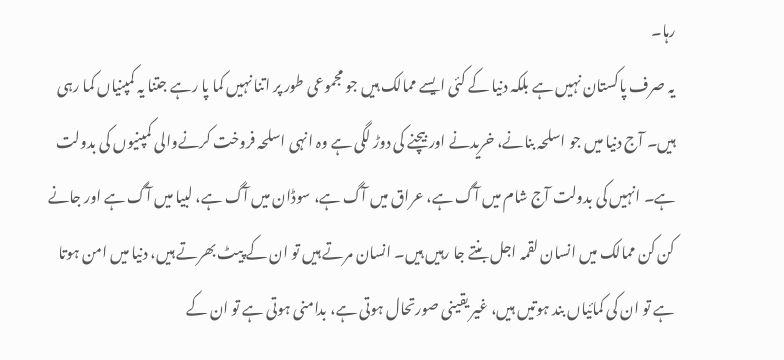رہا۔
یہ صرف پاکستان نہیں ہے بلکہ دنیا کے کئی ایسے ممالک ہیں جو مجموعی طور پر اتنا نہیں کما پا رہے جتنا یہ کمپنیاں کما رہی ہیں۔ آج دنیا میں جو اسلحہ بنانے، خریدنے اور بیچنے کی دوڑ لگی ہے وہ انہی اسلحہ فروخت کرنےوالی کمپنیوں کی بدولت ہے۔ انہیں کی بدولت آج شام میں آگ ہے، عراق میں آگ ہے، سوڈان میں آگ ہے، لبیا میں آگ ہے اور جانے کن کن ممالک میں انسان لقمہ اجل بنتے جا رہیں ہیں۔ انسان مرتے ہیں تو ان کے پیٹ بھرتے ہیں، دنیا میں امن ہوتا ہے تو ان کی کمائیاں بند ہوتیں ہیں، غیر یقینی صورتحال ہوتی ہے، بدامنی ہوتی ہے تو ان کے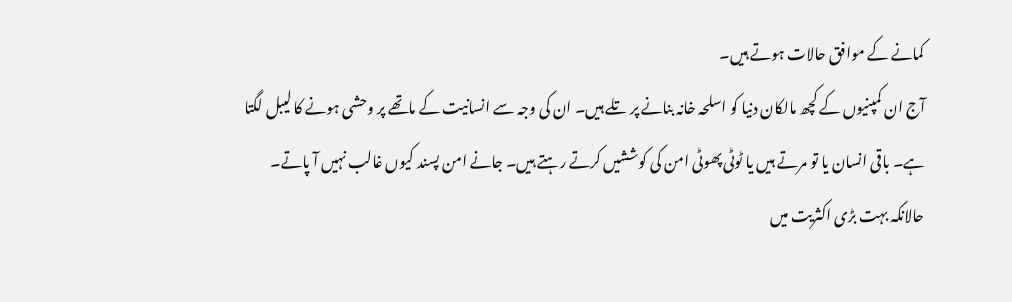کمانے کے موافق حالات ہوتے ہیں۔
آج ان کمپنیوں کے کچھ مالکان دنیا کو اسلحہ خانہ بنانے پر تلے ہیں۔ ان کی وجہ سے انسانیت کے ماتھے پر وحشی ہونے کا لیبل لگتا ہے۔ باقی انسان یا تو مرتے ہیں یا ٹوٹی پھوٹی امن کی کوششیں کرتے رہتے ہیں۔ جانے امن پسند کیوں غالب نہیں آ پاتے۔ حالانکہ بہت بڑی اکثریت میں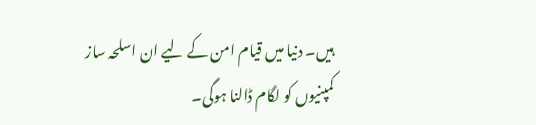ہیں۔ دنیا میں قیام امن کے لیے ان اسلحہ ساز کمپنیوں کو لگام ڈالنا ہوگی۔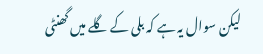لیکن سوال یہ ہے کہ بلی کے گلے میں گھنٹی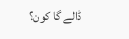ڈالے گا کون؟